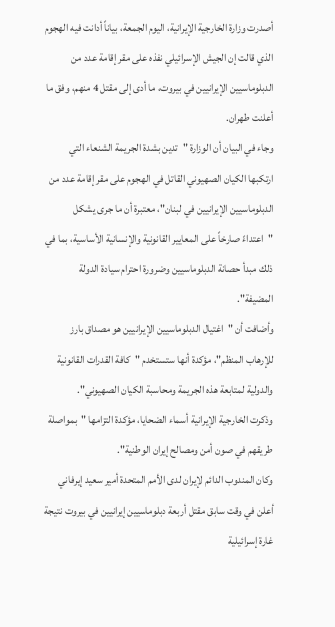أصدرت وزارة الخارجية الإيرانية، اليوم الجمعة، بياناً أدانت فيه الهجوم الذي قالت إن الجيش الإسرائيلي نفذه على مقر إقامة عدد من الدبلوماسيين الإيرانيين في بيروت، ما أدى إلى مقتل 4 منهم، وفق ما أعلنت طهران.
وجاء في البيان أن الوزارة "تدين بشدة الجريمة الشنعاء التي ارتكبها الكيان الصهيوني القاتل في الهجوم على مقر إقامة عدد من الدبلوماسيين الإيرانيين في لبنان"، معتبرة أن ما جرى يشكل "اعتداءً صارخاً على المعايير القانونية والإنسانية الأساسية، بما في ذلك مبدأ حصانة الدبلوماسيين وضرورة احترام سيادة الدولة المضيفة".
وأضافت أن "اغتيال الدبلوماسيين الإيرانيين هو مصداق بارز للإرهاب المنظم"، مؤكدة أنها ستستخدم "كافة القدرات القانونية والدولية لمتابعة هذه الجريمة ومحاسبة الكيان الصهيوني".
وذكرت الخارجية الإيرانية أسماء الضحايا، مؤكدة التزامها "بمواصلة طريقهم في صون أمن ومصالح إيران الوطنية".
وكان المندوب الدائم لإيران لدى الأمم المتحدة أمير سعيد إيرفاني أعلن في وقت سابق مقتل أربعة دبلوماسيين إيرانيين في بيروت نتيجة غارة إسرائيلية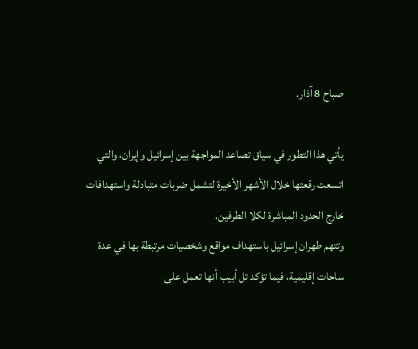صباح 8 آذار.

يأتي هذا التطور في سياق تصاعد المواجهة بين إسرائيل وإيران، والتي اتسعت رقعتها خلال الأشهر الأخيرة لتشمل ضربات متبادلة واستهدافات خارج الحدود المباشرة لكلا الطرفين.
وتتهم طهران إسرائيل باستهداف مواقع وشخصيات مرتبطة بها في عدة ساحات إقليمية، فيما تؤكد تل أبيب أنها تعمل على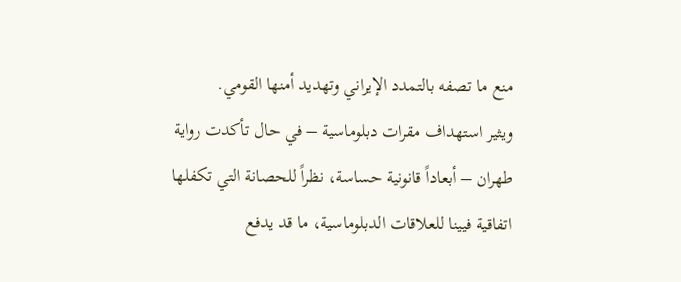منع ما تصفه بالتمدد الإيراني وتهديد أمنها القومي.
ويثير استهداف مقرات دبلوماسية – في حال تأكدت رواية طهران – أبعاداً قانونية حساسة، نظراً للحصانة التي تكفلها اتفاقية فيينا للعلاقات الدبلوماسية، ما قد يدفع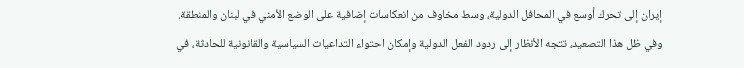إيران إلى تحرك أوسع في المحافل الدولية، وسط مخاوف من انعكاسات إضافية على الوضع الأمني في لبنان والمنطقة.
وفي ظل هذا التصعيد، تتجه الأنظار إلى ردود الفعل الدولية وإمكان احتواء التداعيات السياسية والقانونية للحادثة، في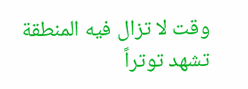وقت لا تزال فيه المنطقة تشهد توتراً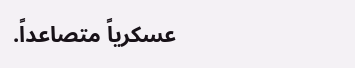عسكرياً متصاعداً.